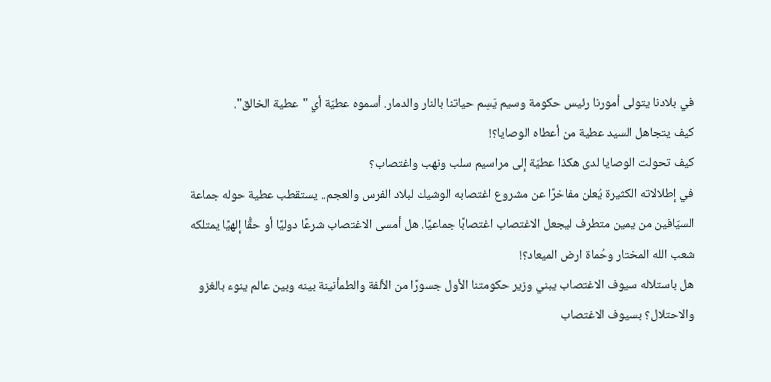في بلادنا يتولى أمورنا رئيس حكومة وسيم يَسِم حياتنا بالنار والدمار. أسموه عطيّة أي "عطية الخالق".
كيف يتجاهل السيد عطية من أعطاه الوصايا؟!
كيف تحولت الوصايا لدى هكذا عطيّة إلى مراسيم سلب ونهب واغتصاب؟
في إطلالاته الكثيرة يُعلن مفاخرًا عن مشروع اغتصابه الوشيك لبلاد الفرس والعجم.. يستقطب عطية حوله جماعة السيّافين من يمين متطرف ليجعل الاغتصاب اغتصابًا جماعيًا. هل أمسى الاغتصاب شرعًا دوليًا أو حقًّا إلهيًا يمتلكه شعب الله المختار وحُماة ارض الميعاد؟!
هل باستلاله سيوف الاغتصاب يبني وزير حكومتنا الأول جسورًا من الألفة والطمأنينة بينه وبين عالم ينوء بالغزو والاحتلال؟ بسيوف الاغتصاب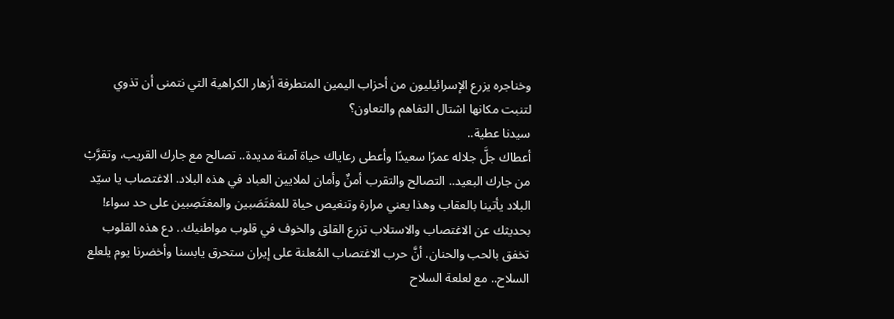وخناجره يزرع الإسرائيليون من أحزاب اليمين المتطرفة أزهار الكراهية التي نتمنى أن تذوي لتنبت مكانها اشتال التفاهم والتعاون؟
سيدنا عطية..
أعطاك جلَّ جلاله عمرًا سعيدًا وأعطى رعاياك حياة آمنة مديدة.. تصالح مع جارك القريب، وتقرَّبْ من جارك البعيد.. التصالح والتقرب أمنٌ وأمان لملايين العباد في هذه البلاد. الاغتصاب يا سيّد البلاد يأتينا بالعقاب وهذا يعني مرارة وتنغيص حياة للمغتَصَبين والمغتَصِبين على حد سواء!
بحديثك عن الاغتصاب والاستلاب تزرع القلق والخوف في قلوب مواطنيك.. دع هذه القلوب تخفق بالحب والحنان. أنَّ حرب الاغتصاب المُعلنة على إيران ستحرق يابسنا وأخضرنا يوم يلعلع السلاح.. مع لعلعة السلاح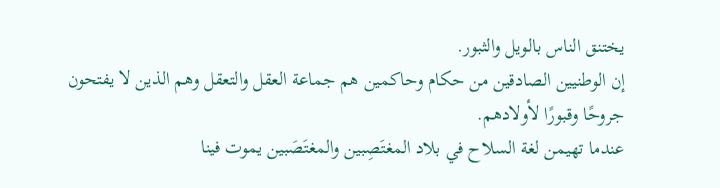يختنق الناس بالويل والثبور.
إن الوطنيين الصادقين من حكام وحاكمين هم جماعة العقل والتعقل وهم الذين لا يفتحون جروحًا وقبورًا لأولادهم.
عندما تهيمن لغة السلاح في بلاد المغتَصِبين والمغتَصَبين يموت فينا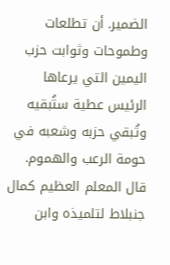الضمير. أن تطلعات وطموحات وثوابت حزب اليمين التي يرعاها الرئيس عطية ستُبقيه وتُبقي حزبه وشعبه في حومة الرعب والهموم.
قال المعلم العظيم كمال جنبلاط لتلميذه وابن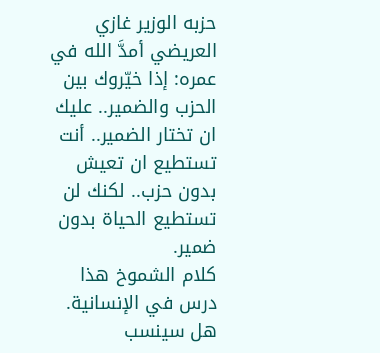حزبه الوزير غازي العريضي أمدَّ الله في عمره: إذا خيّروك بين الحزب والضمير.. عليك ان تختار الضمير.. أنت تستطيع ان تعيش بدون حزب.. لكنك لن تستطيع الحياة بدون ضمير.
كلام الشموخ هذا درس في الإنسانية. هل سينسب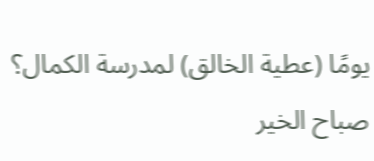يومًا (عطية الخالق) لمدرسة الكمال؟
صباح الخير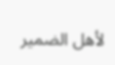لأهل الضمير